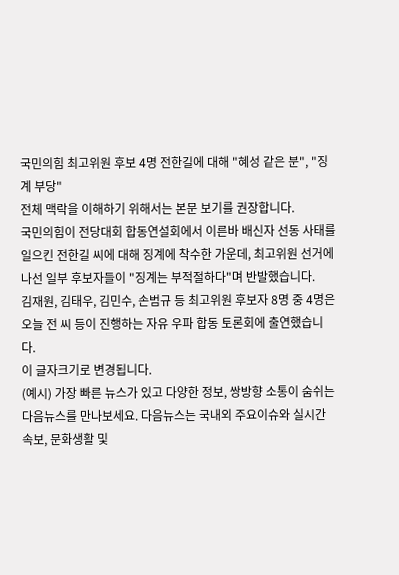국민의힘 최고위원 후보 4명 전한길에 대해 "혜성 같은 분", "징계 부당"
전체 맥락을 이해하기 위해서는 본문 보기를 권장합니다.
국민의힘이 전당대회 합동연설회에서 이른바 배신자 선동 사태를 일으킨 전한길 씨에 대해 징계에 착수한 가운데, 최고위원 선거에 나선 일부 후보자들이 "징계는 부적절하다"며 반발했습니다.
김재원, 김태우, 김민수, 손범규 등 최고위원 후보자 8명 중 4명은 오늘 전 씨 등이 진행하는 자유 우파 합동 토론회에 출연했습니다.
이 글자크기로 변경됩니다.
(예시) 가장 빠른 뉴스가 있고 다양한 정보, 쌍방향 소통이 숨쉬는 다음뉴스를 만나보세요. 다음뉴스는 국내외 주요이슈와 실시간 속보, 문화생활 및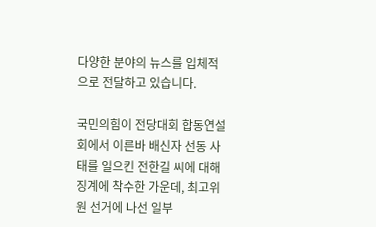다양한 분야의 뉴스를 입체적으로 전달하고 있습니다.

국민의힘이 전당대회 합동연설회에서 이른바 배신자 선동 사태를 일으킨 전한길 씨에 대해 징계에 착수한 가운데, 최고위원 선거에 나선 일부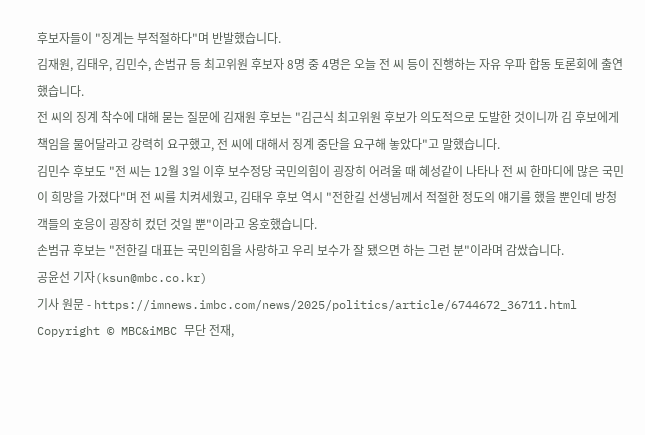후보자들이 "징계는 부적절하다"며 반발했습니다.
김재원, 김태우, 김민수, 손범규 등 최고위원 후보자 8명 중 4명은 오늘 전 씨 등이 진행하는 자유 우파 합동 토론회에 출연했습니다.
전 씨의 징계 착수에 대해 묻는 질문에 김재원 후보는 "김근식 최고위원 후보가 의도적으로 도발한 것이니까 김 후보에게 책임을 물어달라고 강력히 요구했고, 전 씨에 대해서 징계 중단을 요구해 놓았다"고 말했습니다.
김민수 후보도 "전 씨는 12월 3일 이후 보수정당 국민의힘이 굉장히 어려울 때 혜성같이 나타나 전 씨 한마디에 많은 국민이 희망을 가졌다"며 전 씨를 치켜세웠고, 김태우 후보 역시 "전한길 선생님께서 적절한 정도의 얘기를 했을 뿐인데 방청객들의 호응이 굉장히 컸던 것일 뿐"이라고 옹호했습니다.
손범규 후보는 "전한길 대표는 국민의힘을 사랑하고 우리 보수가 잘 됐으면 하는 그런 분"이라며 감쌌습니다.
공윤선 기자(ksun@mbc.co.kr)
기사 원문 - https://imnews.imbc.com/news/2025/politics/article/6744672_36711.html
Copyright © MBC&iMBC 무단 전재,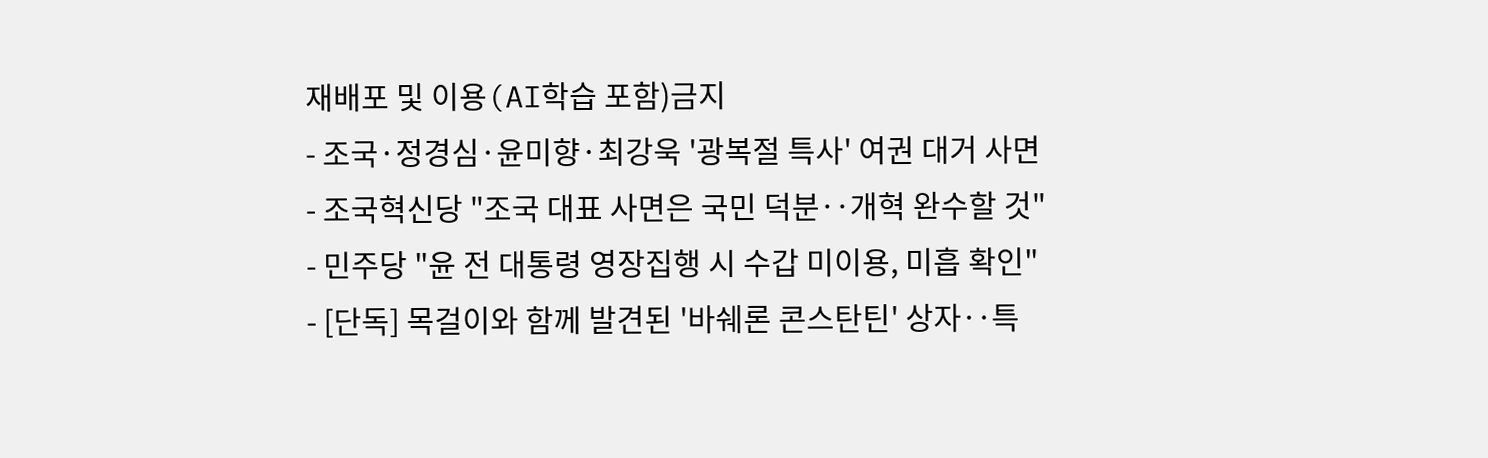재배포 및 이용(AI학습 포함)금지
- 조국·정경심·윤미향·최강욱 '광복절 특사' 여권 대거 사면
- 조국혁신당 "조국 대표 사면은 국민 덕분‥개혁 완수할 것"
- 민주당 "윤 전 대통령 영장집행 시 수갑 미이용, 미흡 확인"
- [단독] 목걸이와 함께 발견된 '바쉐론 콘스탄틴' 상자‥특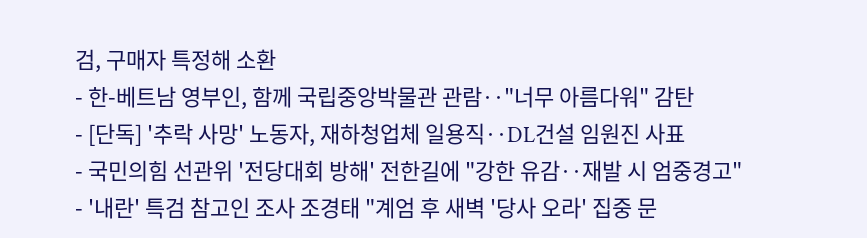검, 구매자 특정해 소환
- 한-베트남 영부인, 함께 국립중앙박물관 관람‥"너무 아름다워" 감탄
- [단독] '추락 사망' 노동자, 재하청업체 일용직‥DL건설 임원진 사표
- 국민의힘 선관위 '전당대회 방해' 전한길에 "강한 유감‥재발 시 엄중경고"
- '내란' 특검 참고인 조사 조경태 "계엄 후 새벽 '당사 오라' 집중 문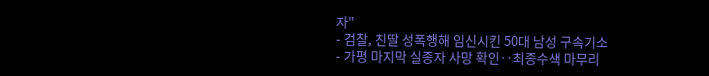자"
- 검찰, 친딸 성폭행해 임신시킨 50대 남성 구속기소
- 가평 마지막 실종자 사망 확인‥최종수색 마무리